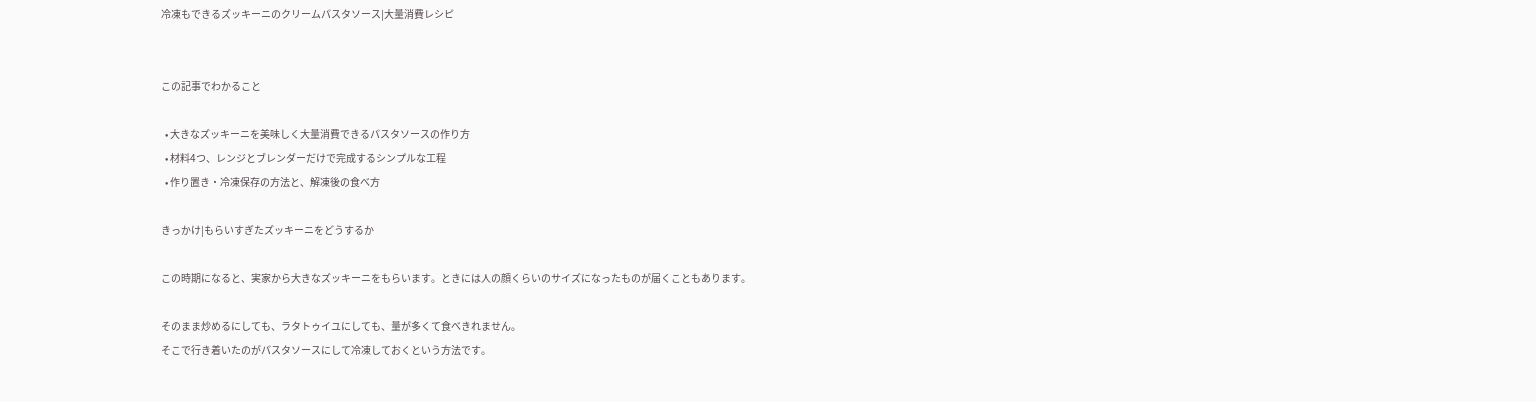冷凍もできるズッキーニのクリームパスタソース|大量消費レシピ


この記事でわかること

  • 大きなズッキーニを美味しく大量消費できるパスタソースの作り方
  • 材料4つ、レンジとブレンダーだけで完成するシンプルな工程
  • 作り置き・冷凍保存の方法と、解凍後の食べ方

きっかけ|もらいすぎたズッキーニをどうするか

この時期になると、実家から大きなズッキーニをもらいます。ときには人の顔くらいのサイズになったものが届くこともあります。

そのまま炒めるにしても、ラタトゥイユにしても、量が多くて食べきれません。
そこで行き着いたのがパスタソースにして冷凍しておくという方法です。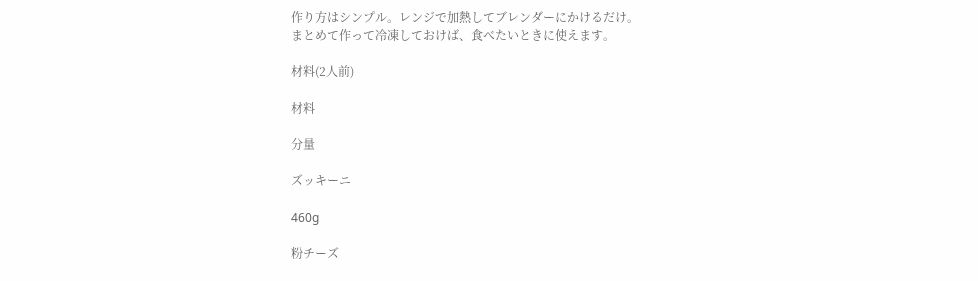作り方はシンプル。レンジで加熱してブレンダーにかけるだけ。
まとめて作って冷凍しておけば、食べたいときに使えます。

材料(2人前)

材料

分量

ズッキーニ

460g

粉チーズ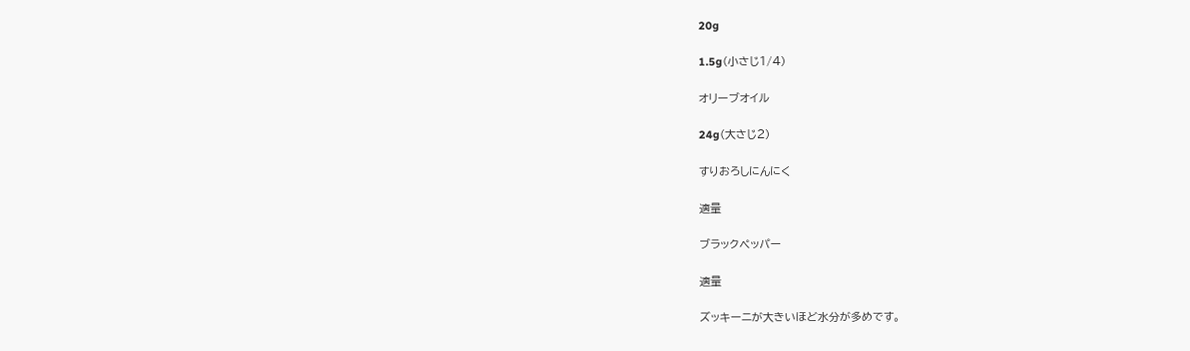20g

1.5g(小さじ1/4)

オリーブオイル

24g(大さじ2)

すりおろしにんにく

適量

ブラックペッパー

適量

ズッキーニが大きいほど水分が多めです。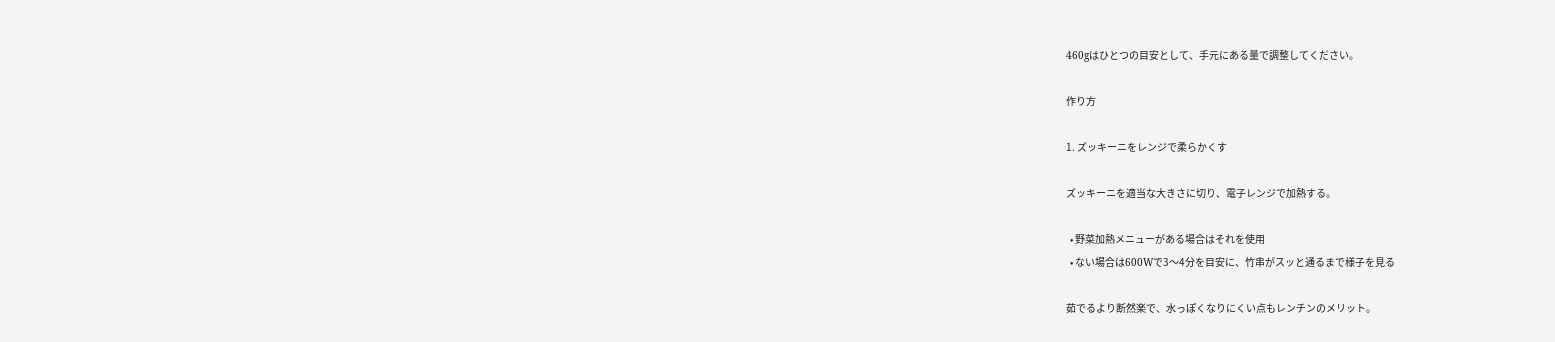460gはひとつの目安として、手元にある量で調整してください。

作り方

1. ズッキーニをレンジで柔らかくす

ズッキーニを適当な大きさに切り、電子レンジで加熱する。

  • 野菜加熱メニューがある場合はそれを使用
  • ない場合は600Wで3〜4分を目安に、竹串がスッと通るまで様子を見る

茹でるより断然楽で、水っぽくなりにくい点もレンチンのメリット。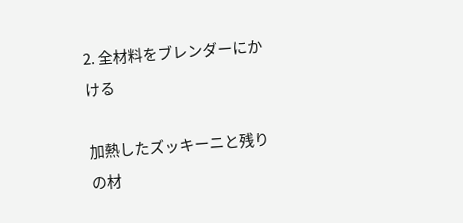2. 全材料をブレンダーにかける

加熱したズッキーニと残りの材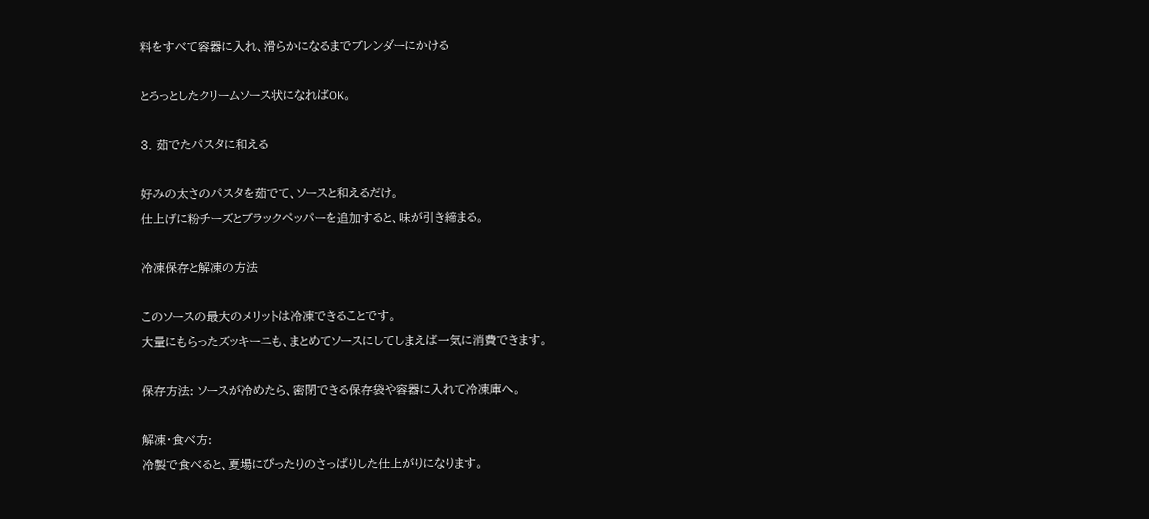料をすべて容器に入れ、滑らかになるまでブレンダーにかける

とろっとしたクリームソース状になればOK。

3. 茹でたパスタに和える

好みの太さのパスタを茹でて、ソースと和えるだけ。
仕上げに粉チーズとブラックペッパーを追加すると、味が引き締まる。

冷凍保存と解凍の方法

このソースの最大のメリットは冷凍できることです。
大量にもらったズッキーニも、まとめてソースにしてしまえば一気に消費できます。

保存方法: ソースが冷めたら、密閉できる保存袋や容器に入れて冷凍庫へ。

解凍・食べ方:
冷製で食べると、夏場にぴったりのさっぱりした仕上がりになります。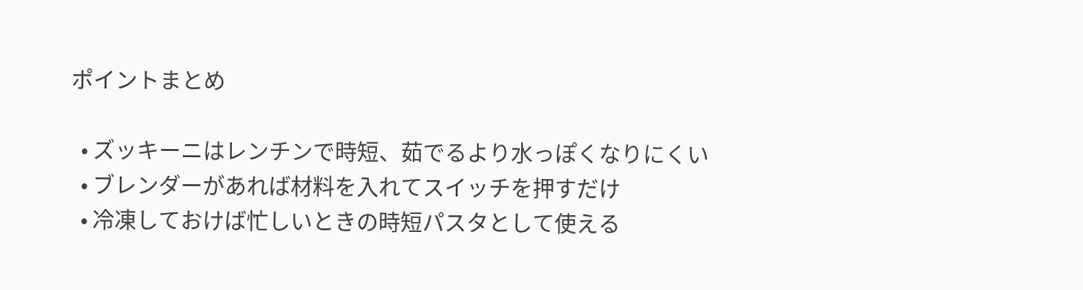ポイントまとめ

  • ズッキーニはレンチンで時短、茹でるより水っぽくなりにくい
  • ブレンダーがあれば材料を入れてスイッチを押すだけ
  • 冷凍しておけば忙しいときの時短パスタとして使える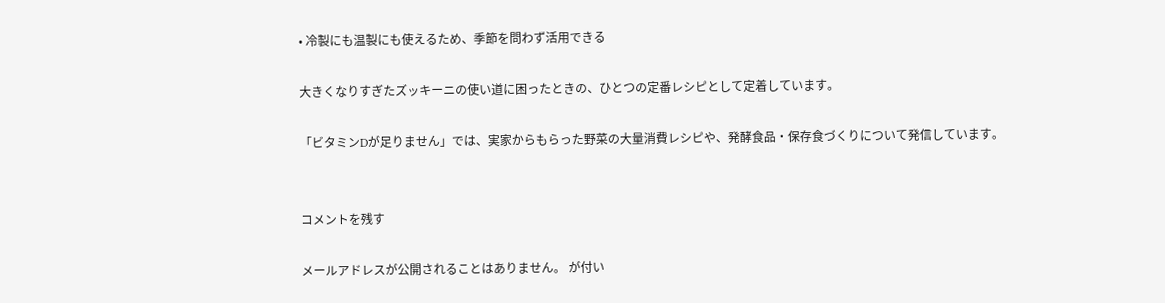• 冷製にも温製にも使えるため、季節を問わず活用できる

大きくなりすぎたズッキーニの使い道に困ったときの、ひとつの定番レシピとして定着しています。

「ビタミンDが足りません」では、実家からもらった野菜の大量消費レシピや、発酵食品・保存食づくりについて発信しています。


コメントを残す

メールアドレスが公開されることはありません。 が付い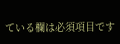ている欄は必須項目です